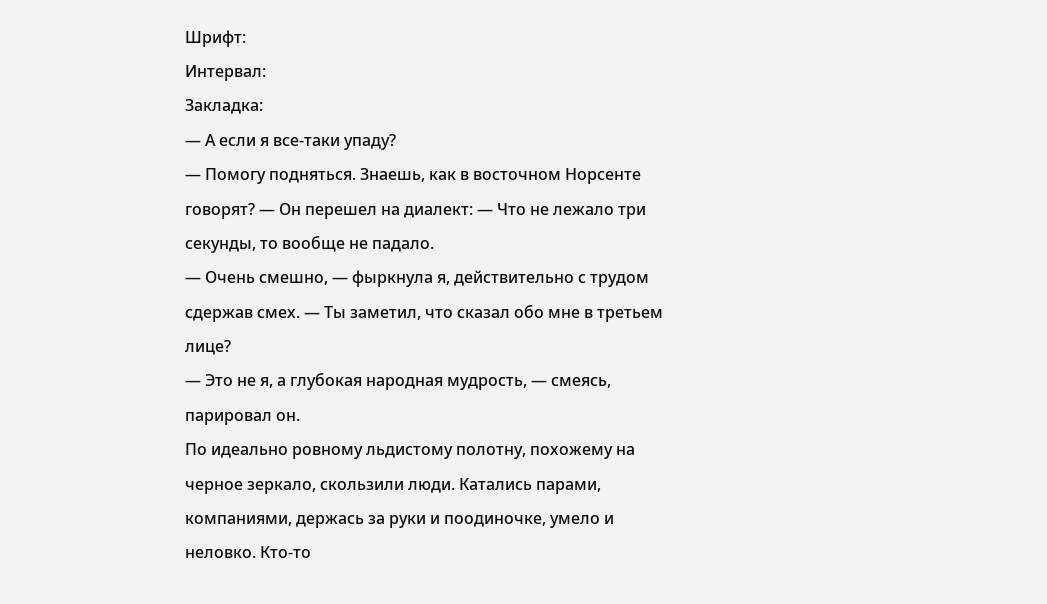Шрифт:
Интервал:
Закладка:
— А если я все-таки упаду?
— Помогу подняться. Знаешь, как в восточном Норсенте говорят? — Он перешел на диалект: — Что не лежало три секунды, то вообще не падало.
— Очень смешно, — фыркнула я, действительно с трудом сдержав смех. — Ты заметил, что сказал обо мне в третьем лице?
— Это не я, а глубокая народная мудрость, — смеясь, парировал он.
По идеально ровному льдистому полотну, похожему на черное зеркало, скользили люди. Катались парами, компаниями, держась за руки и поодиночке, умело и неловко. Кто-то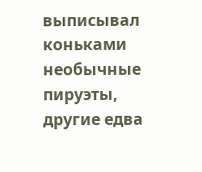выписывал коньками необычные пируэты, другие едва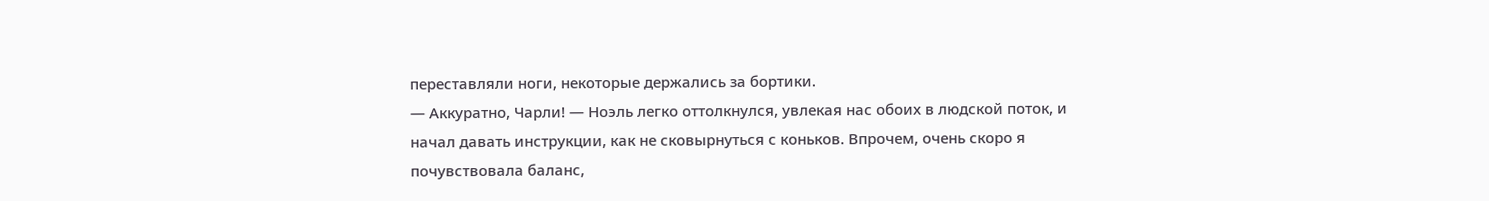переставляли ноги, некоторые держались за бортики.
— Аккуратно, Чарли! — Ноэль легко оттолкнулся, увлекая нас обоих в людской поток, и начал давать инструкции, как не сковырнуться с коньков. Впрочем, очень скоро я почувствовала баланс,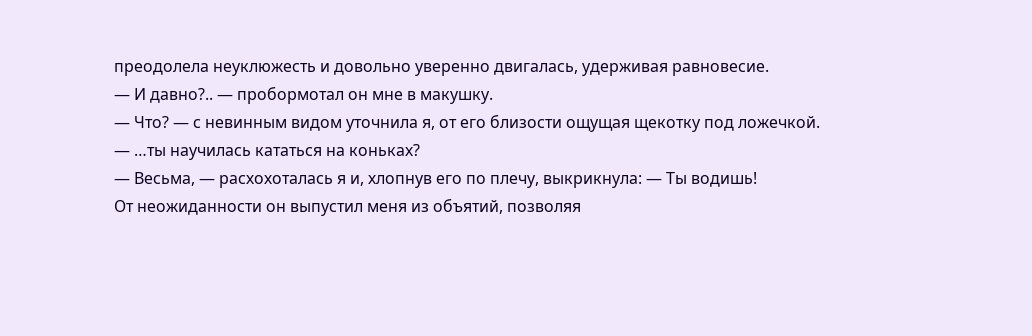преодолела неуклюжесть и довольно уверенно двигалась, удерживая равновесие.
— И давно?.. — пробормотал он мне в макушку.
— Что? — с невинным видом уточнила я, от его близости ощущая щекотку под ложечкой.
— …ты научилась кататься на коньках?
— Весьма, — расхохоталась я и, хлопнув его по плечу, выкрикнула: — Ты водишь!
От неожиданности он выпустил меня из объятий, позволяя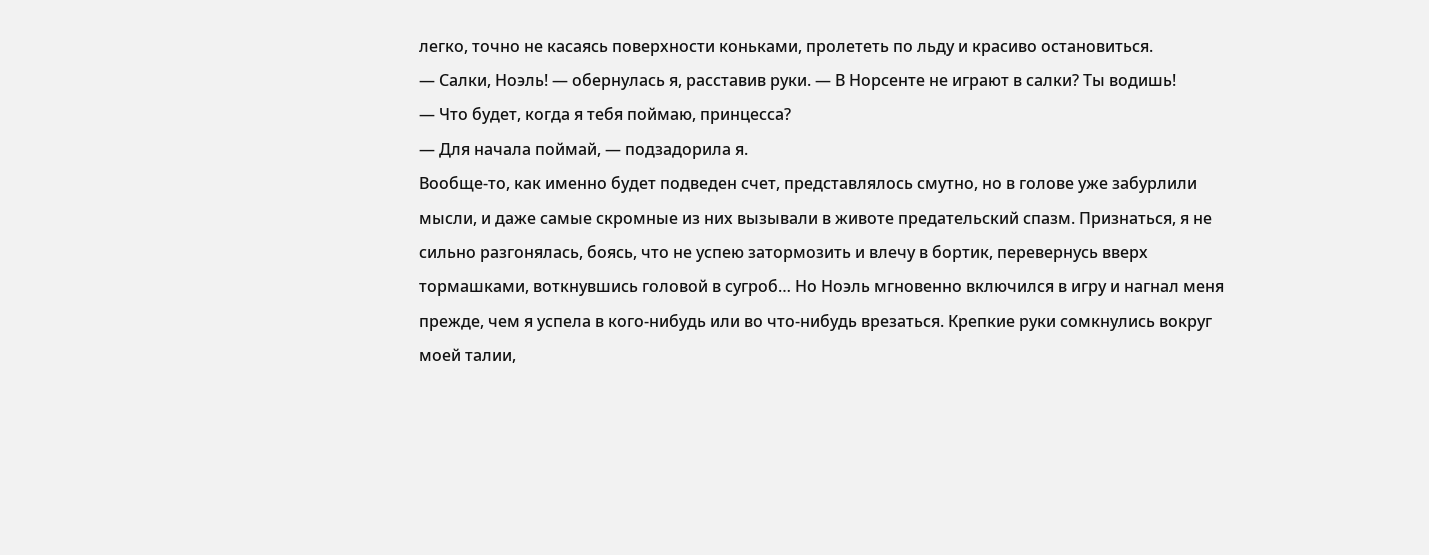легко, точно не касаясь поверхности коньками, пролететь по льду и красиво остановиться.
— Салки, Ноэль! — обернулась я, расставив руки. — В Норсенте не играют в салки? Ты водишь!
— Что будет, когда я тебя поймаю, принцесса?
— Для начала поймай, — подзадорила я.
Вообще-то, как именно будет подведен счет, представлялось смутно, но в голове уже забурлили мысли, и даже самые скромные из них вызывали в животе предательский спазм. Признаться, я не сильно разгонялась, боясь, что не успею затормозить и влечу в бортик, перевернусь вверх тормашками, воткнувшись головой в сугроб… Но Ноэль мгновенно включился в игру и нагнал меня прежде, чем я успела в кого-нибудь или во что-нибудь врезаться. Крепкие руки сомкнулись вокруг моей талии,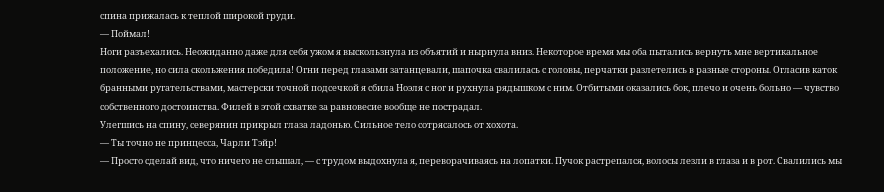спина прижалась к теплой широкой груди.
— Поймал!
Ноги разъехались. Неожиданно даже для себя ужом я выскользнула из объятий и нырнула вниз. Некоторое время мы оба пытались вернуть мне вертикальное положение, но сила скольжения победила! Огни перед глазами затанцевали, шапочка свалилась с головы, перчатки разлетелись в разные стороны. Огласив каток бранными ругательствами, мастерски точной подсечкой я сбила Ноэля с ног и рухнула рядышком с ним. Отбитыми оказались бок, плечо и очень больно — чувство собственного достоинства. Филей в этой схватке за равновесие вообще не пострадал.
Улегшись на спину, северянин прикрыл глаза ладонью. Сильное тело сотрясалось от хохота.
— Ты точно не принцесса, Чарли Тэйр!
— Просто сделай вид, что ничего не слышал, — с трудом выдохнула я, переворачиваясь на лопатки. Пучок растрепался, волосы лезли в глаза и в рот. Свалились мы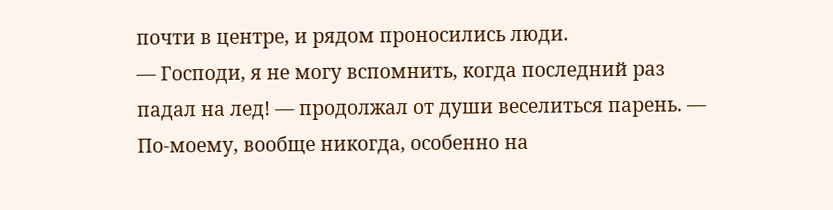почти в центре, и рядом проносились люди.
— Господи, я не могу вспомнить, когда последний раз падал на лед! — продолжал от души веселиться парень. — По-моему, вообще никогда, особенно на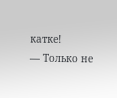катке!
— Только не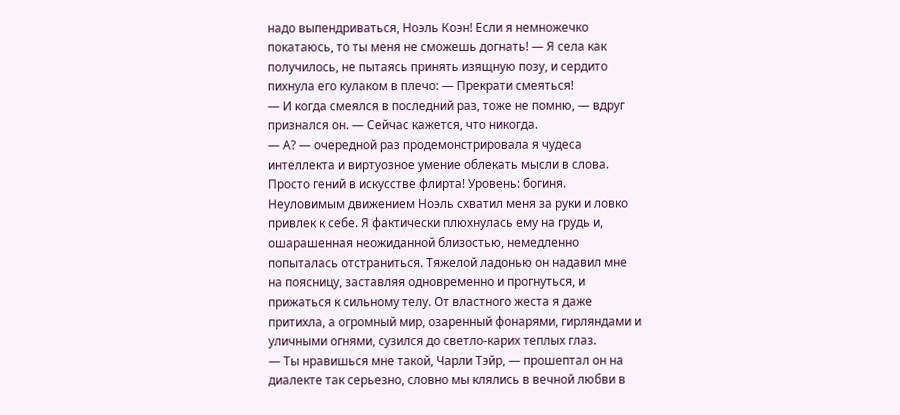надо выпендриваться, Ноэль Коэн! Если я немножечко покатаюсь, то ты меня не сможешь догнать! — Я села как получилось, не пытаясь принять изящную позу, и сердито пихнула его кулаком в плечо: — Прекрати смеяться!
— И когда смеялся в последний раз, тоже не помню, — вдруг признался он. — Сейчас кажется, что никогда.
— А? — очередной раз продемонстрировала я чудеса интеллекта и виртуозное умение облекать мысли в слова. Просто гений в искусстве флирта! Уровень: богиня.
Неуловимым движением Ноэль схватил меня за руки и ловко привлек к себе. Я фактически плюхнулась ему на грудь и, ошарашенная неожиданной близостью, немедленно попыталась отстраниться. Тяжелой ладонью он надавил мне на поясницу, заставляя одновременно и прогнуться, и прижаться к сильному телу. От властного жеста я даже притихла, а огромный мир, озаренный фонарями, гирляндами и уличными огнями, сузился до светло-карих теплых глаз.
— Ты нравишься мне такой, Чарли Тэйр, — прошептал он на диалекте так серьезно, словно мы клялись в вечной любви в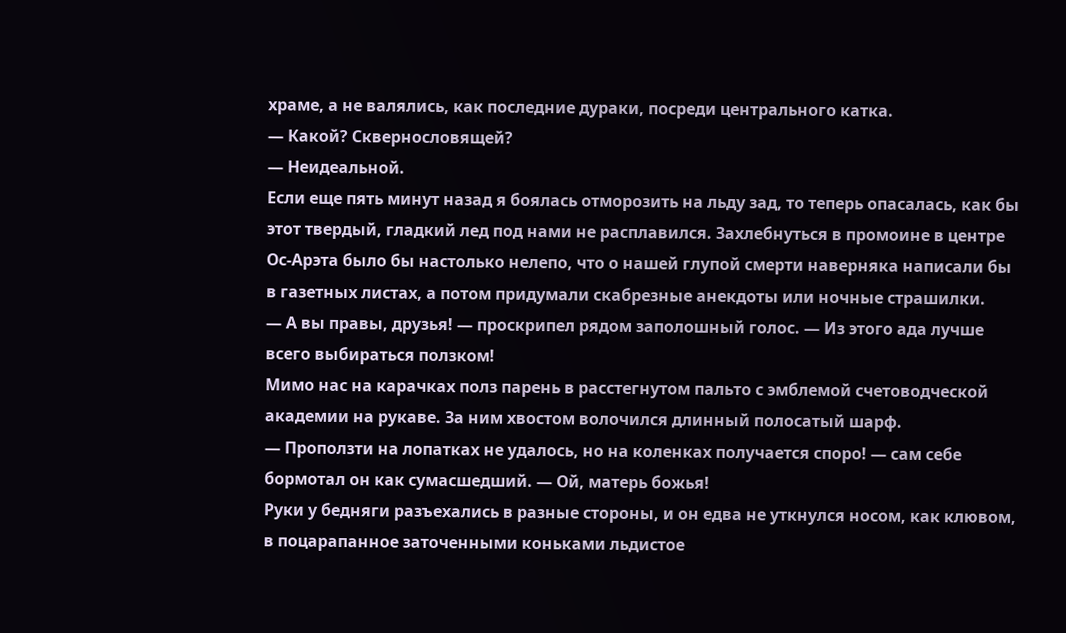храме, а не валялись, как последние дураки, посреди центрального катка.
— Какой? Сквернословящей?
— Неидеальной.
Если еще пять минут назад я боялась отморозить на льду зад, то теперь опасалась, как бы этот твердый, гладкий лед под нами не расплавился. Захлебнуться в промоине в центре Ос-Арэта было бы настолько нелепо, что о нашей глупой смерти наверняка написали бы в газетных листах, а потом придумали скабрезные анекдоты или ночные страшилки.
— А вы правы, друзья! — проскрипел рядом заполошный голос. — Из этого ада лучше всего выбираться ползком!
Мимо нас на карачках полз парень в расстегнутом пальто с эмблемой счетоводческой академии на рукаве. За ним хвостом волочился длинный полосатый шарф.
— Проползти на лопатках не удалось, но на коленках получается споро! — сам себе бормотал он как сумасшедший. — Ой, матерь божья!
Руки у бедняги разъехались в разные стороны, и он едва не уткнулся носом, как клювом, в поцарапанное заточенными коньками льдистое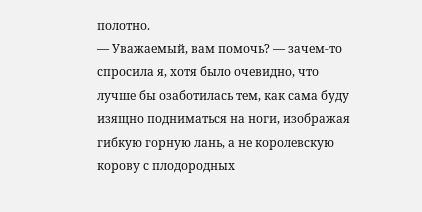полотно.
— Уважаемый, вам помочь? — зачем-то спросила я, хотя было очевидно, что лучше бы озаботилась тем, как сама буду изящно подниматься на ноги, изображая гибкую горную лань, а не королевскую корову с плодородных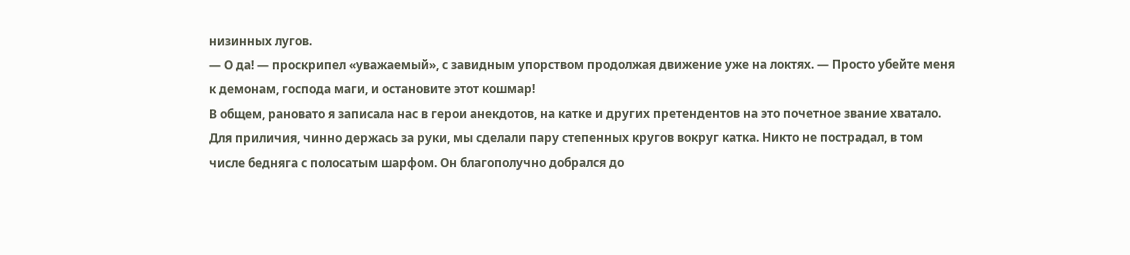низинных лугов.
— О да! — проскрипел «уважаемый», с завидным упорством продолжая движение уже на локтях. — Просто убейте меня к демонам, господа маги, и остановите этот кошмар!
В общем, рановато я записала нас в герои анекдотов, на катке и других претендентов на это почетное звание хватало.
Для приличия, чинно держась за руки, мы сделали пару степенных кругов вокруг катка. Никто не пострадал, в том числе бедняга с полосатым шарфом. Он благополучно добрался до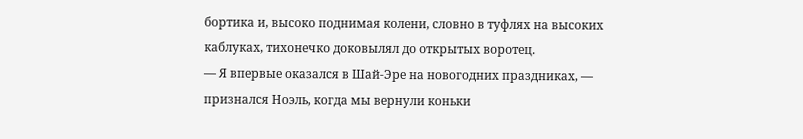бортика и, высоко поднимая колени, словно в туфлях на высоких каблуках, тихонечко доковылял до открытых воротец.
— Я впервые оказался в Шай-Эре на новогодних праздниках, — признался Ноэль, когда мы вернули коньки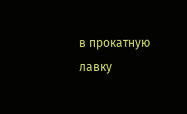в прокатную лавку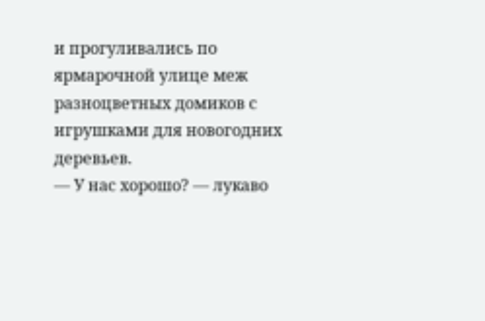и прогуливались по ярмарочной улице меж разноцветных домиков с игрушками для новогодних деревьев.
— У нас хорошо? — лукаво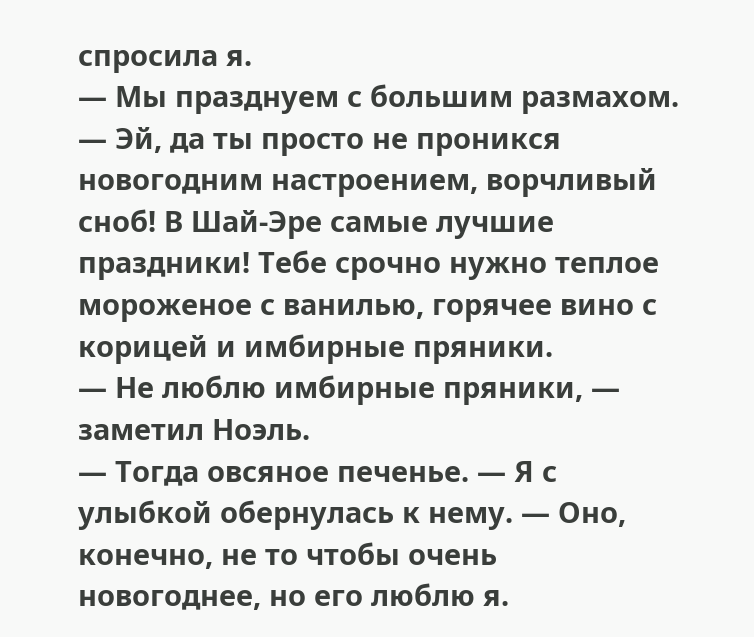спросила я.
— Мы празднуем с большим размахом.
— Эй, да ты просто не проникся новогодним настроением, ворчливый сноб! В Шай-Эре самые лучшие праздники! Тебе срочно нужно теплое мороженое с ванилью, горячее вино с корицей и имбирные пряники.
— Не люблю имбирные пряники, — заметил Ноэль.
— Тогда овсяное печенье. — Я с улыбкой обернулась к нему. — Оно, конечно, не то чтобы очень новогоднее, но его люблю я.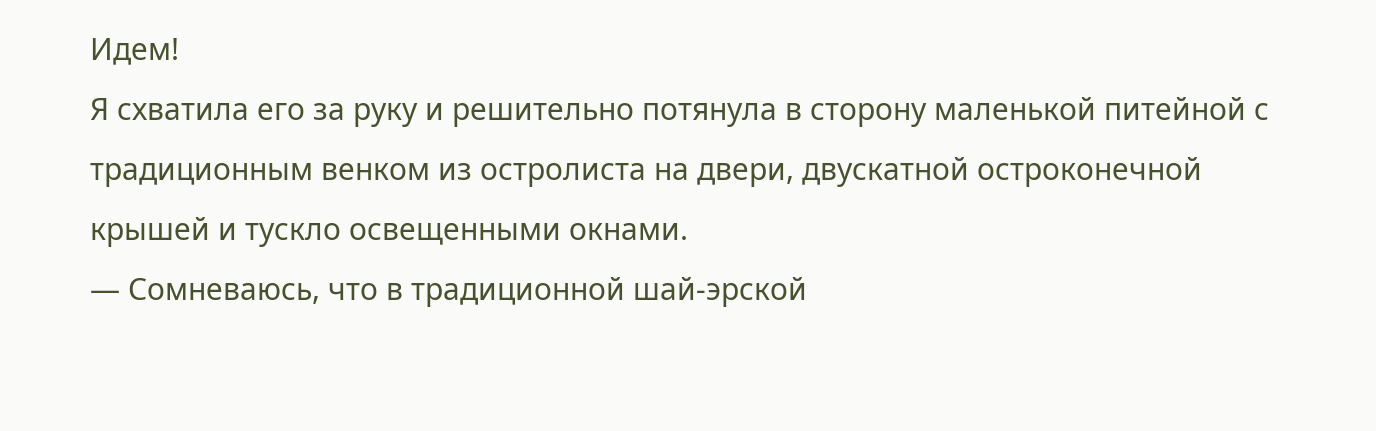Идем!
Я схватила его за руку и решительно потянула в сторону маленькой питейной с традиционным венком из остролиста на двери, двускатной остроконечной крышей и тускло освещенными окнами.
— Сомневаюсь, что в традиционной шай-эрской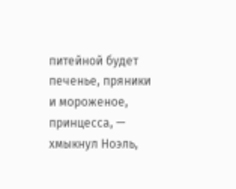питейной будет печенье, пряники и мороженое, принцесса, — хмыкнул Ноэль,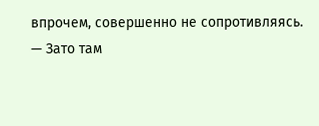впрочем, совершенно не сопротивляясь.
— Зато там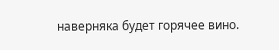наверняка будет горячее вино.